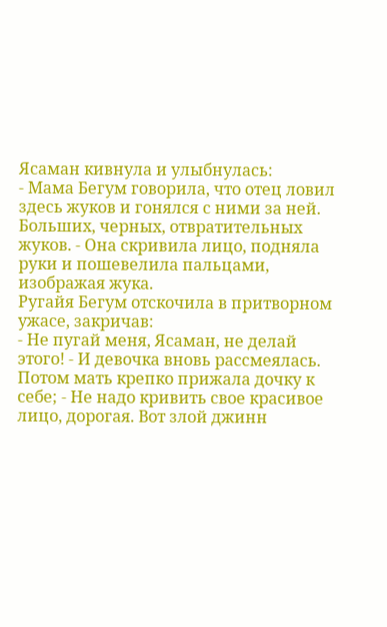Ясаман кивнула и улыбнулась:
- Мама Бегум говорила, что отец ловил здесь жуков и гонялся с ними за ней. Больших, черных, отвратительных жуков. - Она скривила лицо, подняла руки и пошевелила пальцами, изображая жука.
Ругайя Бегум отскочила в притворном ужасе, закричав:
- Не пугай меня, Ясаман, не делай этого! - И девочка вновь рассмеялась. Потом мать крепко прижала дочку к себе; - Не надо кривить свое красивое лицо, дорогая. Вот злой джинн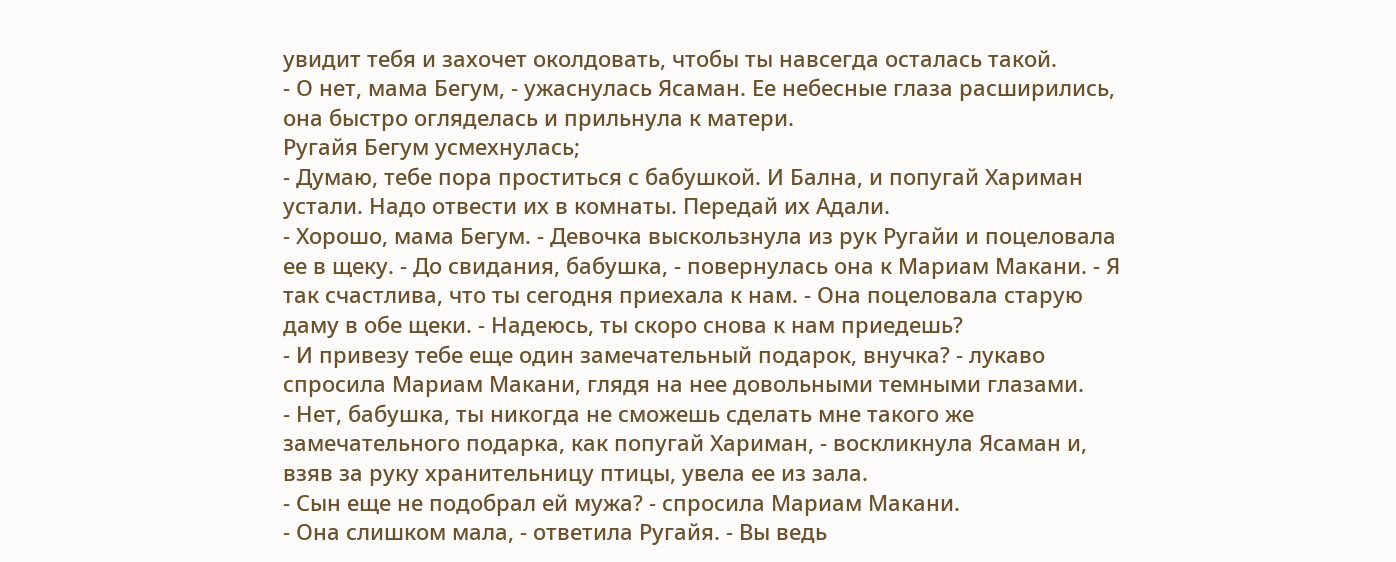увидит тебя и захочет околдовать, чтобы ты навсегда осталась такой.
- О нет, мама Бегум, - ужаснулась Ясаман. Ее небесные глаза расширились, она быстро огляделась и прильнула к матери.
Ругайя Бегум усмехнулась;
- Думаю, тебе пора проститься с бабушкой. И Бална, и попугай Хариман устали. Надо отвести их в комнаты. Передай их Адали.
- Хорошо, мама Бегум. - Девочка выскользнула из рук Ругайи и поцеловала ее в щеку. - До свидания, бабушка, - повернулась она к Мариам Макани. - Я так счастлива, что ты сегодня приехала к нам. - Она поцеловала старую даму в обе щеки. - Надеюсь, ты скоро снова к нам приедешь?
- И привезу тебе еще один замечательный подарок, внучка? - лукаво спросила Мариам Макани, глядя на нее довольными темными глазами.
- Нет, бабушка, ты никогда не сможешь сделать мне такого же замечательного подарка, как попугай Хариман, - воскликнула Ясаман и, взяв за руку хранительницу птицы, увела ее из зала.
- Сын еще не подобрал ей мужа? - спросила Мариам Макани.
- Она слишком мала, - ответила Ругайя. - Вы ведь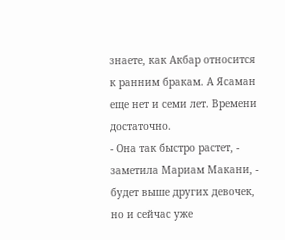знаете, как Акбар относится к ранним бракам. А Ясаман еще нет и семи лет. Времени достаточно.
- Она так быстро растет, - заметила Мариам Макани, - будет выше других девочек, но и сейчас уже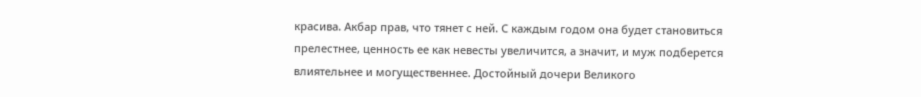красива. Акбар прав, что тянет с ней. С каждым годом она будет становиться прелестнее, ценность ее как невесты увеличится, а значит, и муж подберется влиятельнее и могущественнее. Достойный дочери Великого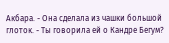Акбара. - Она сделала из чашки большой глоток. - Ты говорила ей о Кандре Бегум?